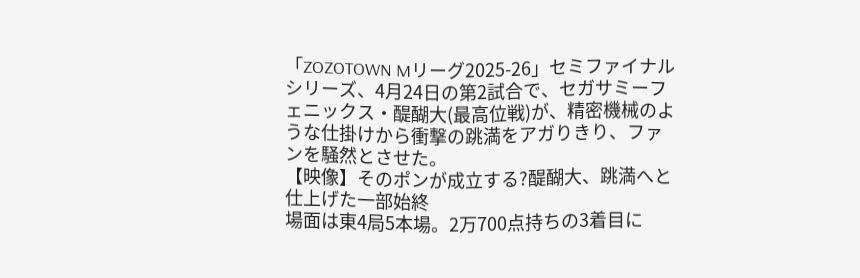「ZOZOTOWN Mリーグ2025-26」セミファイナルシリーズ、4月24日の第2試合で、セガサミーフェニックス・醍醐大(最高位戦)が、精密機械のような仕掛けから衝撃の跳満をアガりきり、ファンを騒然とさせた。
【映像】そのポンが成立する?醍醐大、跳満へと仕上げた一部始終
場面は東4局5本場。2万700点持ちの3着目に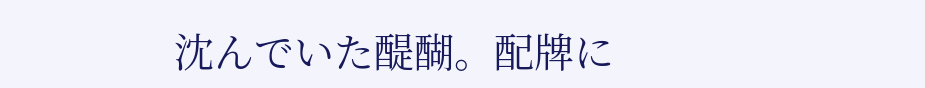沈んでいた醍醐。配牌に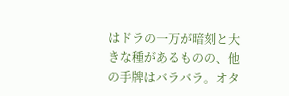はドラの一万が暗刻と大きな種があるものの、他の手牌はバラバラ。オタ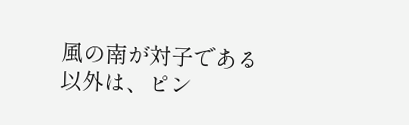風の南が対子である以外は、ピン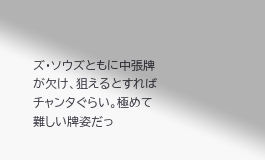ズ・ソウズともに中張牌が欠け、狙えるとすればチャンタぐらい。極めて難しい牌姿だっ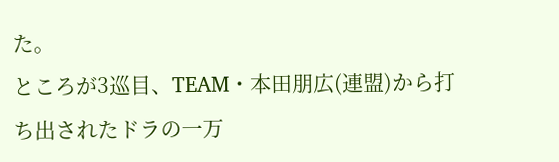た。
ところが3巡目、TEAM・本田朋広(連盟)から打ち出されたドラの一万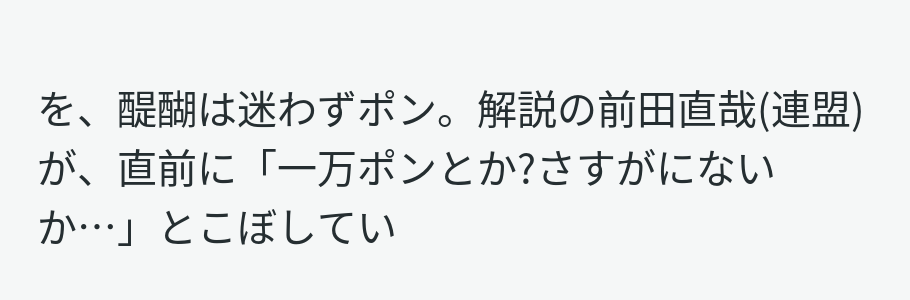を、醍醐は迷わずポン。解説の前田直哉(連盟)が、直前に「一万ポンとか?さすがにないか…」とこぼしてい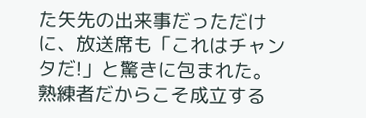た矢先の出来事だっただけに、放送席も「これはチャンタだ!」と驚きに包まれた。
熟練者だからこそ成立する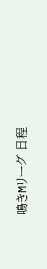鳴きMリーグ 日程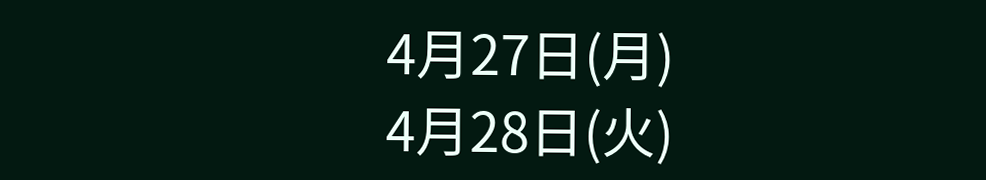4月27日(月)
4月28日(火)